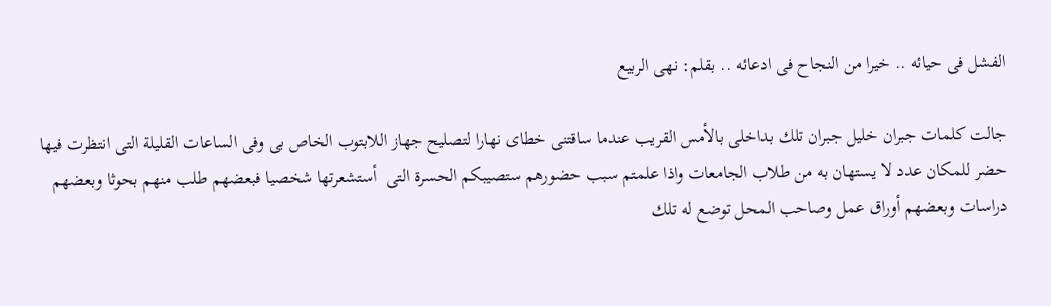الفشل فى حيائه .. خيرا من النجاح فى ادعائه .. بقلم: نهى الربيع

جالت كلمات جبران خليل جبران تلك بداخلى بالأمس القريب عندما ساقتنى خطاى نهارا لتصليح جهاز اللابتوب الخاص بى وفى الساعات القليلة التى انتظرت فيها حضر للمكان عدد لا يستهان به من طلاب الجامعات واذا علمتم سبب حضورهم ستصيبكم الحسرة التى  أستشعرتها شخصيا فبعضهم طلب منهم بحوثا وبعضهم دراسات وبعضهم أوراق عمل وصاحب المحل توضع له تلك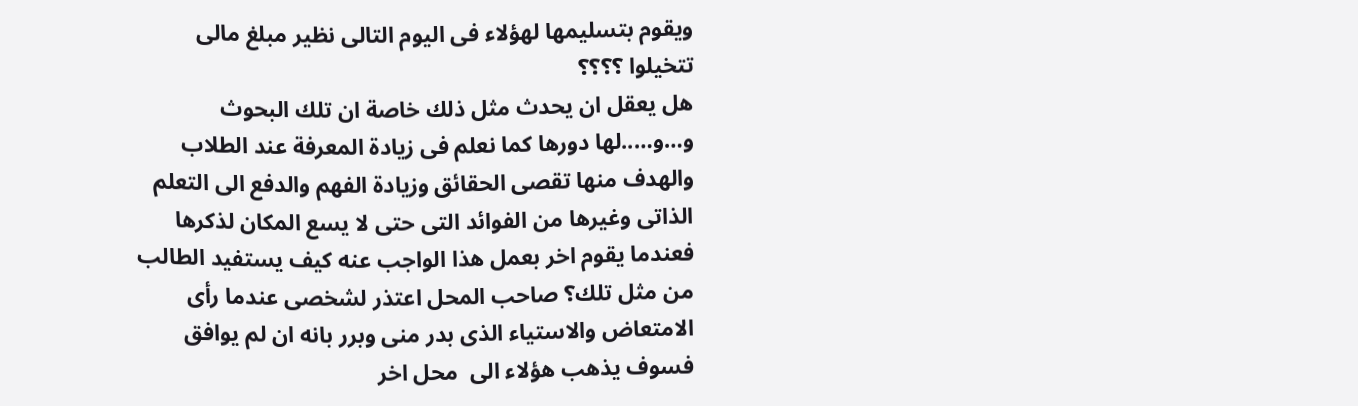ويقوم بتسليمها لهؤلاء فى اليوم التالى نظير مبلغ مالى تتخيلوا ؟؟؟؟
هل يعقل ان يحدث مثل ذلك خاصة ان تلك البحوث و…و…..لها دورها كما نعلم فى زيادة المعرفة عند الطلاب والهدف منها تقصى الحقائق وزيادة الفهم والدفع الى التعلم الذاتى وغيرها من الفوائد التى حتى لا يسع المكان لذكرها فعندما يقوم اخر بعمل هذا الواجب عنه كيف يستفيد الطالب من مثل تلك؟ صاحب المحل اعتذر لشخصى عندما رأى الامتعاض والاستياء الذى بدر منى وبرر بانه ان لم يوافق فسوف يذهب هؤلاء الى  محل اخر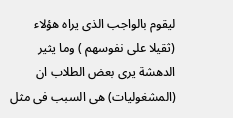ليقوم بالواجب الذى يراه هؤلاء (ثقيلا على نفوسهم ) وما يثير الدهشة يرى بعض الطلاب ان (المشغوليات) هى السبب فى مثل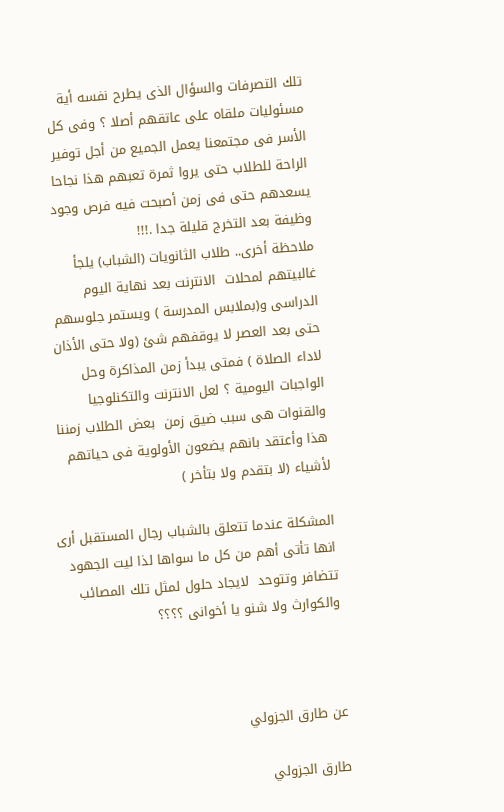تلك التصرفات والسؤال الذى يطرح نفسه أية مسئوليات ملقاه على عاتقهم أصلا ؟ وفى كل الأسر فى مجتمعنا يعمل الجميع من أجل توفير الراحة للطلاب حتى يروا ثمرة تعبهم هذا نجاحا يسعدهم حتى فى زمن أصبحت فيه فرص وجود وظيفة بعد التخرج قليلة جدا .!!!
ملاحظة أخرى.. طلاب الثانويات (الشباب) يلجأ غالبيتهم لمحلات  الانترنت بعد نهاية اليوم الدراسى و(بملابس المدرسة ) ويستمر جلوسهم حتى بعد العصر لا يوقفهم شئ (ولا حتى الأذان لاداء الصلاة ) فمتى يبدأ زمن المذاكرة وحل الواجبات اليومية ؟ لعل الانترنت والتكنلوجيا والقنوات هى سبب ضيق زمن  بعض الطلاب زمننا هذا وأعتقد بانهم يضعون الأولوية فى حياتهم لأشياء (لا بتقدم ولا بتأخر )

المشكلة عندما تتعلق بالشباب رجال المستقبل أرى انها تأتى أهم من كل ما سواها لذا ليت الجهود تتضافر وتتوحد  لايجاد حلول لمثل تلك المصائب والكوارث ولا شنو يا أخوانى ؟؟؟؟



عن طارق الجزولي

طارق الجزولي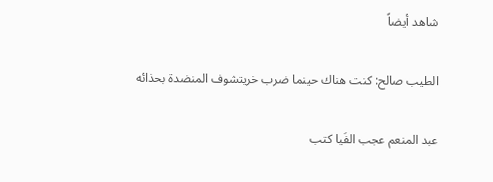شاهد أيضاً

الطيب صالح: كنت هناك حينما ضرب خريتشوف المنضدة بحذائه

عبد المنعم عجب الفَيا كتب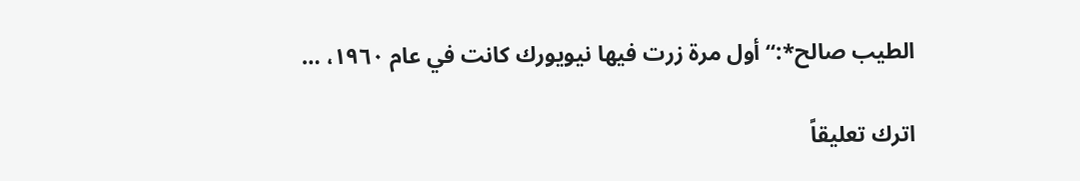الطيب صالح*:“أول مرة زرت فيها نيويورك كانت في عام ١٩٦٠، …

اترك تعليقاً